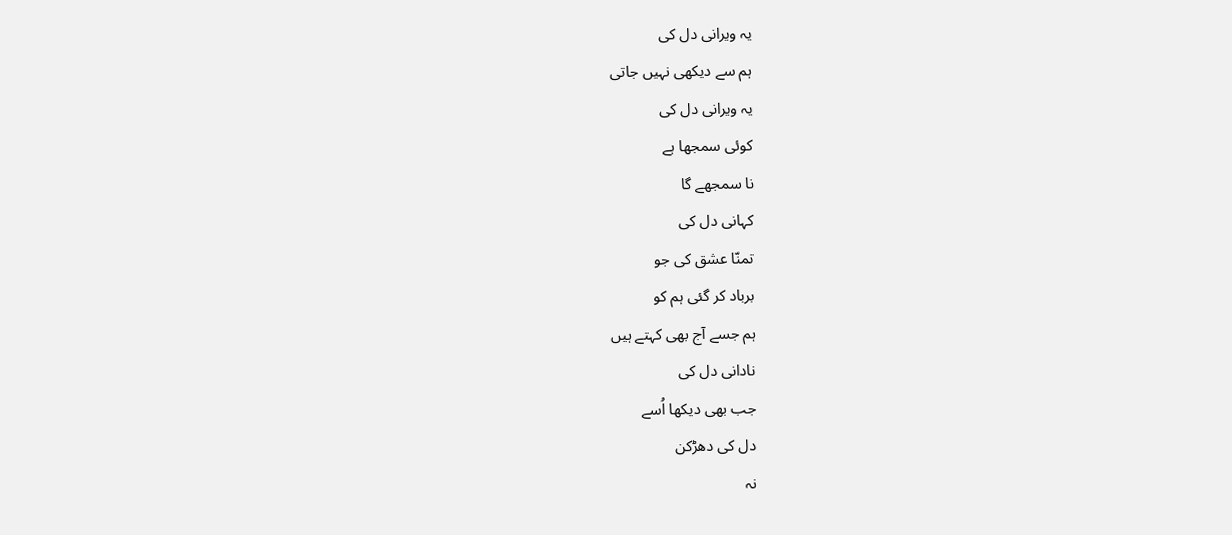یہ ویرانی دل کی
ہم سے دیکھی نہیں جاتی
یہ ویرانی دل کی
کوئی سمجھا ہے
نا سمجھے گا
کہانی دل کی
تمنّا عشق کی جو
برباد کر گئی ہم کو
ہم جسے آج بھی کہتے ہیں
نادانی دل کی
جب بھی دیکھا اُسے
دل کی دھڑکن
نہ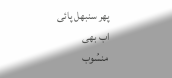پھر سنبھل پائی
اب بھی
منسُوب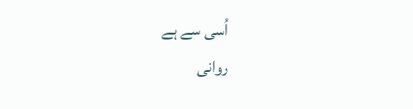اُسی سے ہے
روانی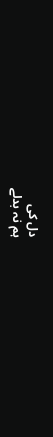دل کی
ہم نہ بدلے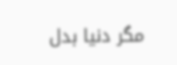مگر دنیا بدل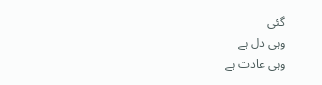گئی
وہی دل ہے
وہی عادت ہے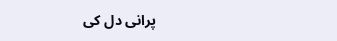پرانی دل کی